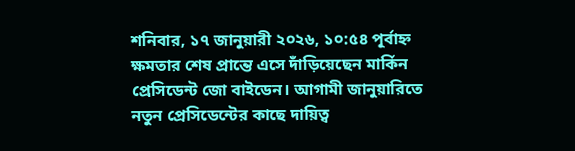শনিবার, ১৭ জানুয়ারী ২০২৬, ১০:৫৪ পূর্বাহ্ন
ক্ষমতার শেষ প্রান্তে এসে দাঁড়িয়েছেন মার্কিন প্রেসিডেন্ট জো বাইডেন। আগামী জানুয়ারিতে নতুন প্রেসিডেন্টের কাছে দায়িত্ব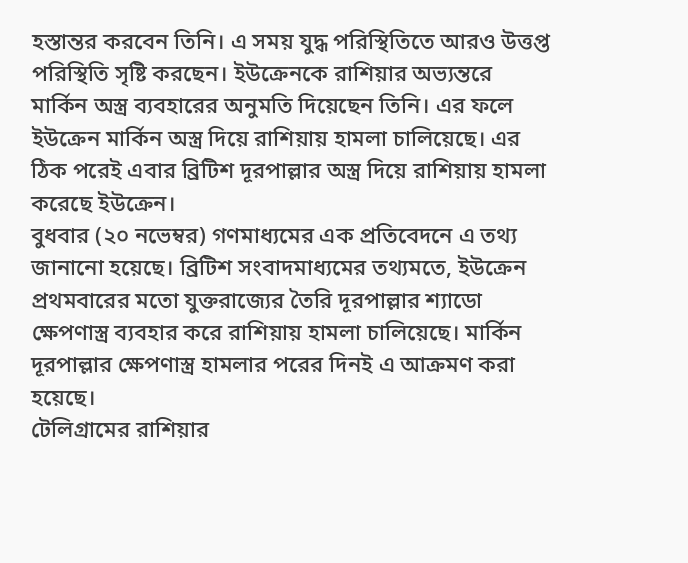হস্তান্তর করবেন তিনি। এ সময় যুদ্ধ পরিস্থিতিতে আরও উত্তপ্ত পরিস্থিতি সৃষ্টি করছেন। ইউক্রেনকে রাশিয়ার অভ্যন্তরে মার্কিন অস্ত্র ব্যবহারের অনুমতি দিয়েছেন তিনি। এর ফলে ইউক্রেন মার্কিন অস্ত্র দিয়ে রাশিয়ায় হামলা চালিয়েছে। এর ঠিক পরেই এবার ব্রিটিশ দূরপাল্লার অস্ত্র দিয়ে রাশিয়ায় হামলা করেছে ইউক্রেন।
বুধবার (২০ নভেম্বর) গণমাধ্যমের এক প্রতিবেদনে এ তথ্য জানানো হয়েছে। ব্রিটিশ সংবাদমাধ্যমের তথ্যমতে, ইউক্রেন প্রথমবারের মতো যুক্তরাজ্যের তৈরি দূরপাল্লার শ্যাডো ক্ষেপণাস্ত্র ব্যবহার করে রাশিয়ায় হামলা চালিয়েছে। মার্কিন দূরপাল্লার ক্ষেপণাস্ত্র হামলার পরের দিনই এ আক্রমণ করা হয়েছে।
টেলিগ্রামের রাশিয়ার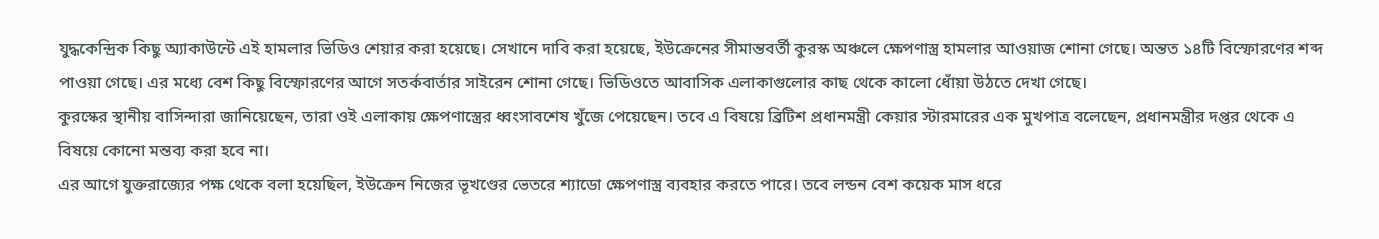যুদ্ধকেন্দ্রিক কিছু অ্যাকাউন্টে এই হামলার ভিডিও শেয়ার করা হয়েছে। সেখানে দাবি করা হয়েছে, ইউক্রেনের সীমান্তবর্তী কুরস্ক অঞ্চলে ক্ষেপণাস্ত্র হামলার আওয়াজ শোনা গেছে। অন্তত ১৪টি বিস্ফোরণের শব্দ পাওয়া গেছে। এর মধ্যে বেশ কিছু বিস্ফোরণের আগে সতর্কবার্তার সাইরেন শোনা গেছে। ভিডিওতে আবাসিক এলাকাগুলোর কাছ থেকে কালো ধোঁয়া উঠতে দেখা গেছে।
কুরস্কের স্থানীয় বাসিন্দারা জানিয়েছেন, তারা ওই এলাকায় ক্ষেপণাস্ত্রের ধ্বংসাবশেষ খুঁজে পেয়েছেন। তবে এ বিষয়ে ব্রিটিশ প্রধানমন্ত্রী কেয়ার স্টারমারের এক মুখপাত্র বলেছেন, প্রধানমন্ত্রীর দপ্তর থেকে এ বিষয়ে কোনো মন্তব্য করা হবে না।
এর আগে যুক্তরাজ্যের পক্ষ থেকে বলা হয়েছিল, ইউক্রেন নিজের ভূখণ্ডের ভেতরে শ্যাডো ক্ষেপণাস্ত্র ব্যবহার করতে পারে। তবে লন্ডন বেশ কয়েক মাস ধরে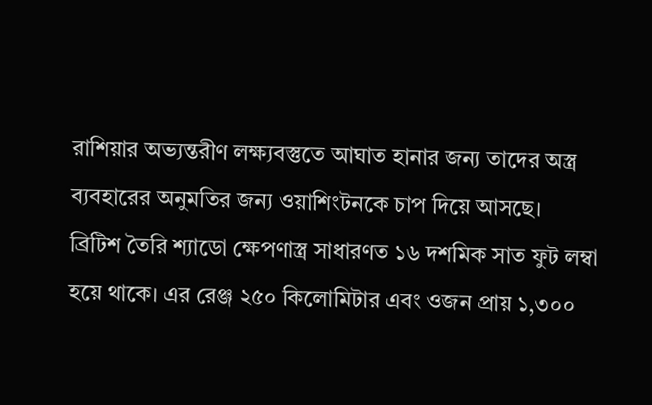রাশিয়ার অভ্যন্তরীণ লক্ষ্যবস্তুতে আঘাত হানার জন্য তাদের অস্ত্র ব্যবহারের অনুমতির জন্য ওয়াশিংটনকে চাপ দিয়ে আসছে।
ব্রিটিশ তৈরি শ্যাডো ক্ষেপণাস্ত্র সাধারণত ১৬ দশমিক সাত ফুট লম্বা হয়ে থাকে। এর রেঞ্জ ২৫০ কিলোমিটার এবং ওজন প্রায় ১,৩০০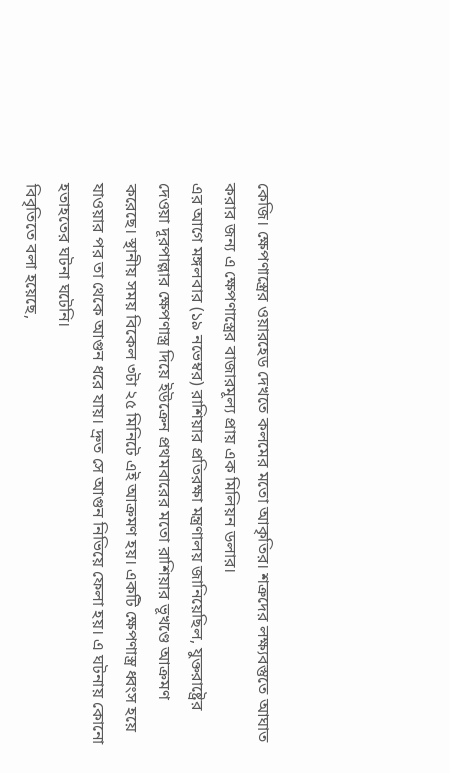কেজি। ক্ষেপণাস্ত্রের ওয়ারহেড দেখতে কলমের মতো আকৃতির। শত্রুদের লক্ষ্যবস্তুতে আঘাত করার জন্য এ ক্ষেপণাস্ত্রের বাজারমূল্য প্রায় এক মিলিয়ন ডলার।
এর আগে মঙ্গলবার (১৯ নভেম্বর) রাশিয়ার প্রতিরক্ষা মন্ত্রণালয় জানিয়েছিল, যুক্তরাষ্ট্রের দেওয়া দূরপাল্লার ক্ষেপণাস্ত্র দিয়ে ইউক্রেন প্রথমবারের মতো রাশিয়ার ভূখণ্ডে আক্রমণ করেছে। স্থানীয় সময় বিকেল ৩টা ২৫ মিনিটে এই আক্রমণ হয়। একটি ক্ষেপণাস্ত্র ধ্বংস হয়ে যাওয়ার পর তা থেকে আগুন ধরে যায়। দ্রুত সে আগুন নিভিয়ে ফেলা হয়। এ ঘটনায় কোনো হতাহতের ঘটনা ঘটেনি।
বিবৃতিতে বলা হয়েছে,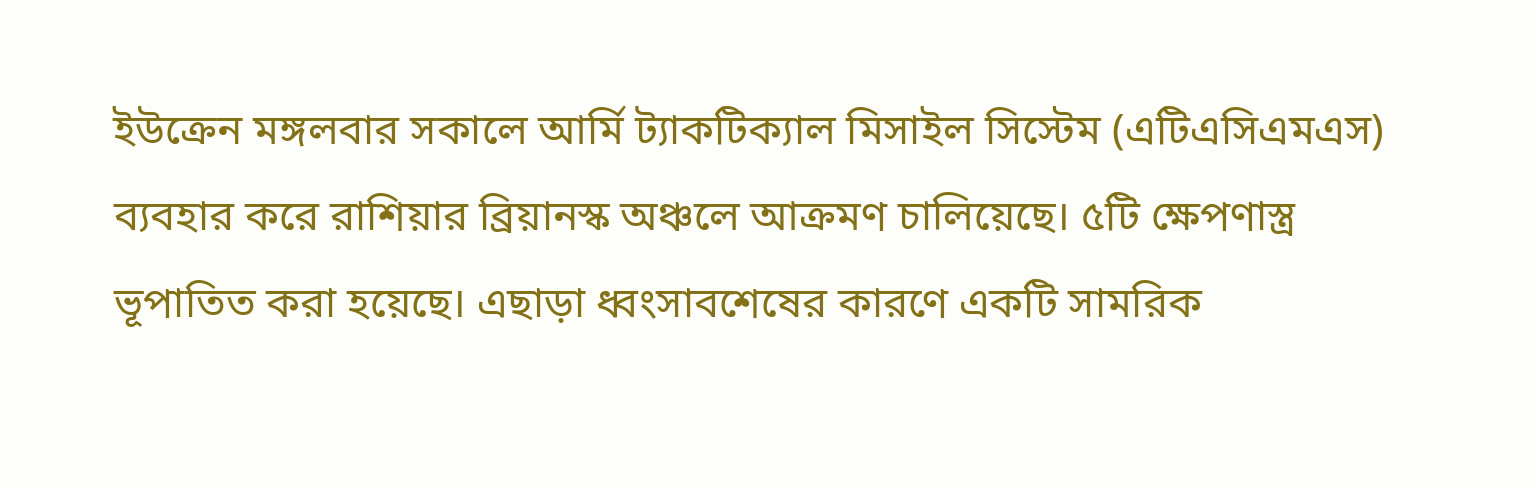ইউক্রেন মঙ্গলবার সকালে আর্মি ট্যাকটিক্যাল মিসাইল সিস্টেম (এটিএসিএমএস) ব্যবহার করে রাশিয়ার ব্রিয়ানস্ক অঞ্চলে আক্রমণ চালিয়েছে। ৫টি ক্ষেপণাস্ত্র ভূপাতিত করা হয়েছে। এছাড়া ধ্বংসাবশেষের কারণে একটি সামরিক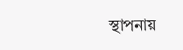স্থাপনায়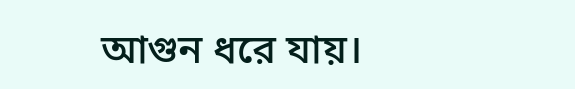আগুন ধরে যায়।